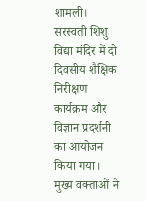शामली। सरस्वती शिशु विद्या मंदिर में दो दिवसीय शैक्षिक निरीक्षण कार्यक्रम और विज्ञान प्रदर्शनी का आयोजन किया गया। मुख्य वक्ताओं ने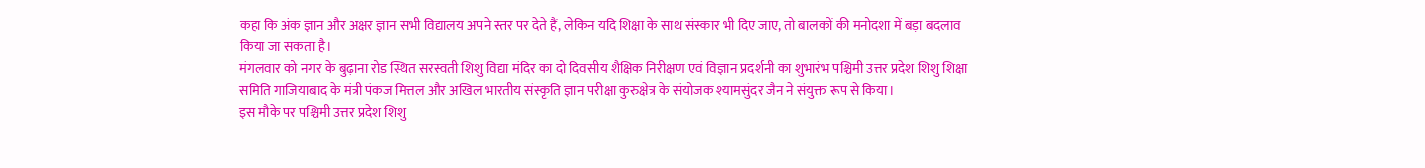कहा कि अंक ज्ञान और अक्षर ज्ञान सभी विद्यालय अपने स्तर पर देते हैं, लेकिन यदि शिक्षा के साथ संस्कार भी दिए जाए, तो बालकों की मनोदशा में बड़ा बदलाव किया जा सकता है।
मंगलवार को नगर के बुढ़ाना रोड स्थित सरस्वती शिशु विद्या मंदिर का दो दिवसीय शैक्षिक निरीक्षण एवं विज्ञान प्रदर्शनी का शुभारंभ पश्चिमी उत्तर प्रदेश शिशु शिक्षा समिति गाजियाबाद के मंत्री पंकज मित्तल और अखिल भारतीय संस्कृति ज्ञान परीक्षा कुरुक्षेत्र के संयोजक श्यामसुंदर जैन ने संयुक्त रूप से किया।
इस मौके पर पश्चिमी उत्तर प्रदेश शिशु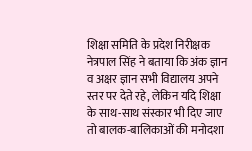शिक्षा समिति के प्रदेश निरीक्षक नेत्रपाल सिंह ने बताया कि अंक ज्ञान व अक्षर ज्ञान सभी विद्यालय अपने स्तर पर देते रहे, लेकिन यदि शिक्षा के साथ-साथ संस्कार भी दिए जाए तो बालक-बालिकाओं की मनोदशा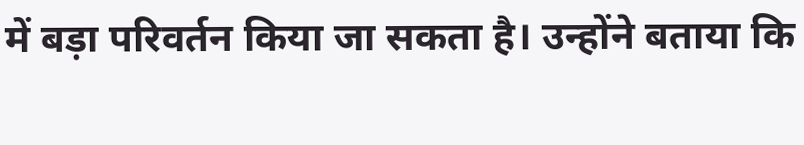में बड़ा परिवर्तन किया जा सकता है। उन्होंने बताया कि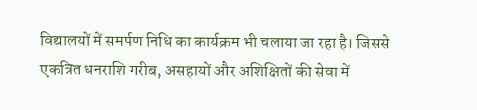विद्यालयों में समर्पण निधि का कार्यक्रम भी चलाया जा रहा है। जिससे एकत्रित धनराशि गरीब, असहायों और अशिक्षितों की सेवा में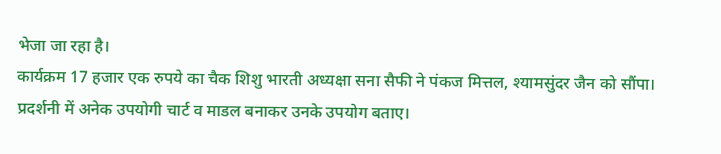भेजा जा रहा है।
कार्यक्रम 17 हजार एक रुपये का चैक शिशु भारती अध्यक्षा सना सैफी ने पंकज मित्तल, श्यामसुंदर जैन को सौंपा।
प्रदर्शनी में अनेक उपयोगी चार्ट व माडल बनाकर उनके उपयोग बताए।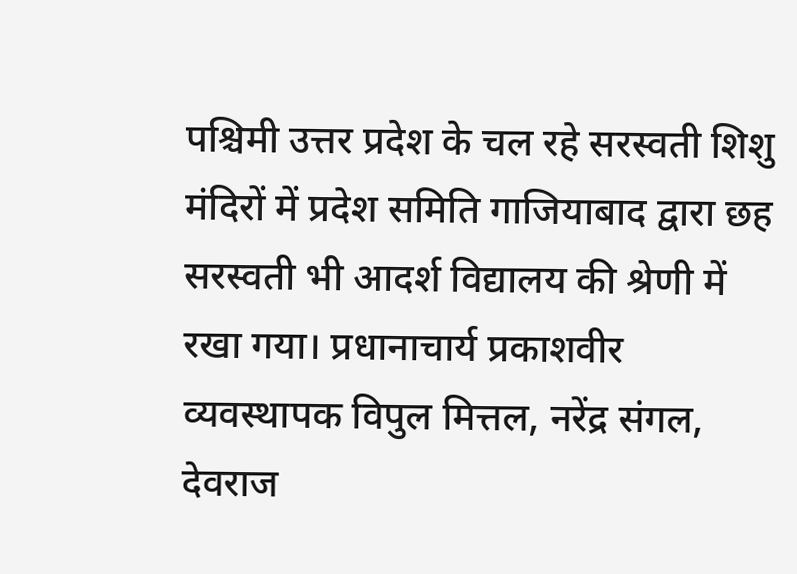पश्चिमी उत्तर प्रदेश के चल रहे सरस्वती शिशु मंदिरों में प्रदेश समिति गाजियाबाद द्वारा छह सरस्वती भी आदर्श विद्यालय की श्रेणी में रखा गया। प्रधानाचार्य प्रकाशवीर व्यवस्थापक विपुल मित्तल, नरेंद्र संगल, देवराज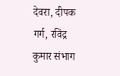देवरा, दीपक गर्ग, रविंद्र कुमार संभाग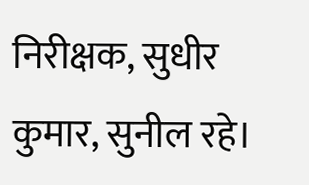निरीक्षक, सुधीर कुमार, सुनील रहे।